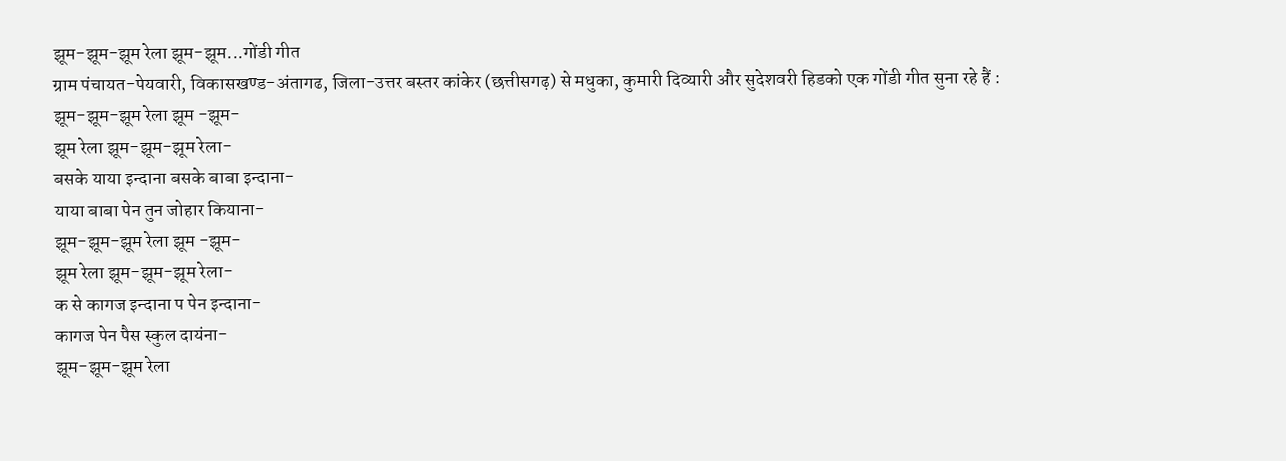झूम-झूम-झूम रेला झूम-झूम...गोंडी गीत
ग्राम पंचायत-पेयवारी, विकासखण्ड-अंतागढ, जिला-उत्तर बस्तर कांकेर (छत्तीसगढ़) से मधुका, कुमारी दिव्यारी और सुदेशवरी हिडको एक गोंडी गीत सुना रहे हैं :
झूम-झूम-झूम रेला झूम -झूम-
झूम रेला झूम-झूम-झूम रेला-
बसके याया इन्दाना बसके बाबा इन्दाना-
याया बाबा पेन तुन जोहार कियाना-
झूम-झूम-झूम रेला झूम -झूम-
झूम रेला झूम-झूम-झूम रेला-
क से कागज इन्दाना प पेन इन्दाना-
कागज पेन पैस स्कुल दायंना-
झूम-झूम-झूम रेला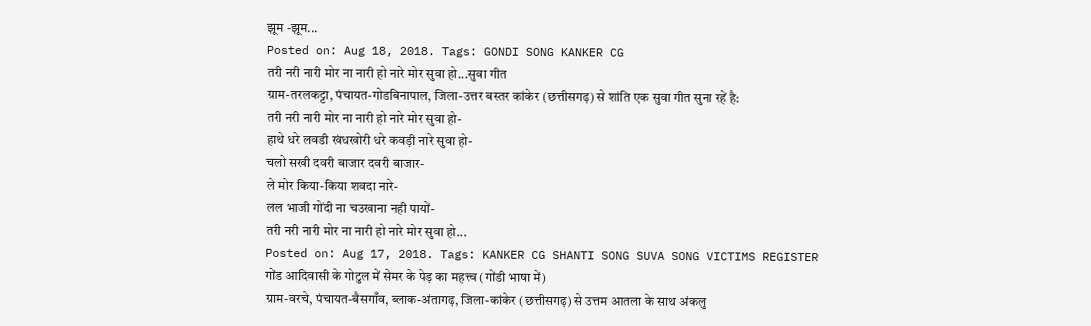झूम -झूम...
Posted on: Aug 18, 2018. Tags: GONDI SONG KANKER CG
तरी नरी नारी मोर ना नारी हो नारे मोर सुवा हो...सुवा गीत
ग्राम-तरलकट्टा, पंचायत-गोडबिनापाल, जिला-उत्तर बस्तर कांकेर (छत्तीसगढ़) से शांति एक सुवा गीत सुना रहें है:
तरी नरी नारी मोर ना नारी हो नारे मोर सुवा हो-
हाथे धरे लवडी खंधखोरी धरे कवड़ी नारे सुवा हो-
चलो सखी दवरी बाजार दवरी बाजार-
ले मोर किया-किया शवदा नारे-
लल भाजी गोंदी ना चउखाना नही पायों-
तरी नरी नारी मोर ना नारी हो नारे मोर सुवा हो...
Posted on: Aug 17, 2018. Tags: KANKER CG SHANTI SONG SUVA SONG VICTIMS REGISTER
गोंड आदिवासी के गोटुल में सेमर के पेड़ का महत्त्व (गोंडी भाषा में)
ग्राम-वरचे, पंचायत-बैसगाँव, ब्लाक-अंतागढ़, जिला-कांकेर (छत्तीसगढ़) से उत्तम आतला के साथ अंकलु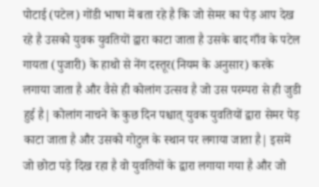पोटाई (पटेल) गोंडी भाषा में बता रहे है कि जो सेमर का पेड़ आप देख रहे है उसको युवक युवतियों द्वारा काटा जाता है उसके बाद गाँव के पटेल गायता (पुजारी) के हाथो से नेंग दस्तूर(नियम के अनुसार) करके लगाया जाता है और वैसे ही कोलांग उत्सव है जो उस परम्परा से ही जुडी हुई है| कोलांग नाचने के कुछ दिन पश्चात् युवक युवतियों द्वारा सेमर पेड़ काटा जाता है और उसको गोटुल के स्थान पर लगाया जाता है| इसमें जो छोटा पड़े दिख रहा है वो युवतियों के द्वारा लगाया गया है और जो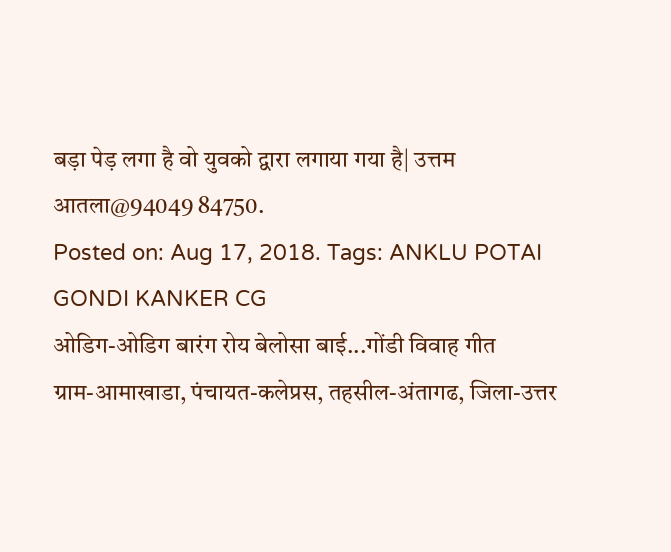बड़ा पेड़ लगा है वो युवको द्वारा लगाया गया है| उत्तम आतला@94049 84750.
Posted on: Aug 17, 2018. Tags: ANKLU POTAI GONDI KANKER CG
ओडिग-ओडिग बारंग रोय बेलोसा बाई...गोंडी विवाह गीत
ग्राम-आमाखाडा, पंचायत-कलेप्रस, तहसील-अंतागढ, जिला-उत्तर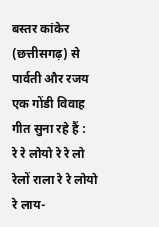बस्तर कांकेर (छत्तीसगढ़) से पार्वती और रजय एक गोंडी विवाह गीत सुना रहे हैं :
रे रे लोयो रे रे लो रेलों राला रे रे लोयो रे लाय-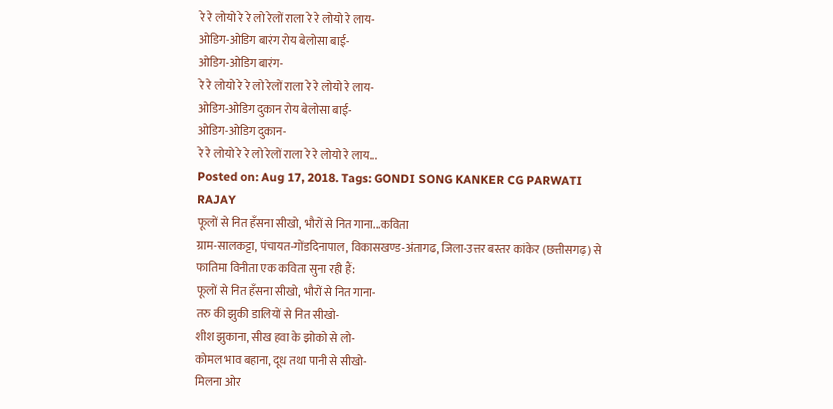रे रे लोयो रे रे लो रेलों राला रे रे लोयो रे लाय-
ओडिग-ओडिग बारंग रोय बेलोसा बाई-
ओडिग-ओडिग बारंग-
रे रे लोयो रे रे लो रेलों राला रे रे लोयो रे लाय-
ओडिग-ओडिग दुकान रोय बेलोसा बाई-
ओडिग-ओडिग दुकान-
रे रे लोयो रे रे लो रेलों राला रे रे लोयो रे लाय...
Posted on: Aug 17, 2018. Tags: GONDI SONG KANKER CG PARWATI RAJAY
फूलों से नित हँसना सीखो, भौरों से नित गाना...कविता
ग्राम-सालकट्टा, पंचायत-गोंडदिनापाल, विकासखण्ड-अंतागढ, जिला-उत्तर बस्तर कांकेर (छत्तीसगढ़) से फातिमा विनीता एक कविता सुना रही हैं:
फूलों से नित हँसना सीखो, भौरों से नित गाना-
तरु की झुकी डालियों से नित सीखो-
शीश झुकाना, सीख हवा के झोको से लो-
कोमल भाव बहाना, दूध तथा पानी से सीखो-
मिलना ओर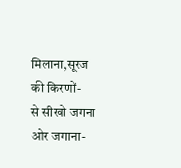मिलाना,सूरज की किरणों-
से सीखो जगना ओर जगाना-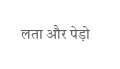लता और पेड़ो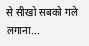से सीखो सबको गले लगाना...